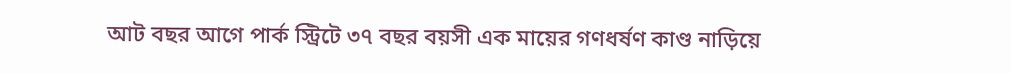আট বছর আগে পার্ক স্ট্রিটে ৩৭ বছর বয়সী এক মায়ের গণধর্ষণ কাণ্ড নাড়িয়ে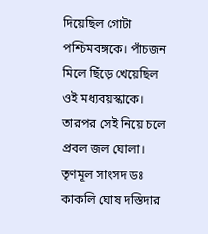দিয়েছিল গোটা পশ্চিমবঙ্গকে। পাঁচজন মিলে ছিঁড়ে খেয়েছিল ওই মধ্যবয়স্কাকে। তারপর সেই নিয়ে চলে প্রবল জল ঘোলা। তৃণমূল সাংসদ ডঃ কাকলি ঘোষ দস্তিদার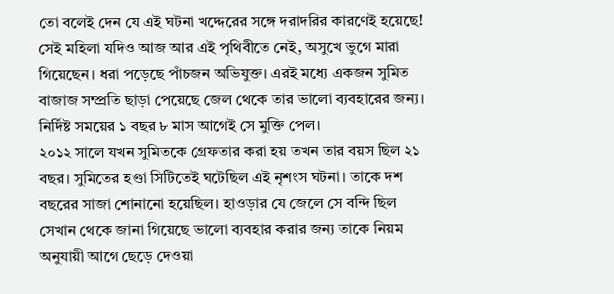তো বলেই দেন যে এই ঘটনা খদ্দেরের সঙ্গে দরাদরির কারণেই হয়েছে! সেই মহিলা যদিও আজ আর এই পৃথিবীতে নেই, অসুখে ভুগে মারা গিয়েছেন। ধরা পড়েছে পাঁচজন অভিযুক্ত। এরই মধ্যে একজন সুমিত বাজাজ সম্প্রতি ছাড়া পেয়েছে জেল থেকে তার ভালো ব্যবহারের জন্য। নির্দিষ্ট সময়ের ১ বছর ৮ মাস আগেই সে মুক্তি পেল।
২০১২ সালে যখন সুমিতকে গ্রেফতার করা হয় তখন তার বয়স ছিল ২১ বছর। সুমিতের হণ্ডা সিটিতেই ঘটেছিল এই নৃশংস ঘটনা। তাকে দশ বছরের সাজা শোনানো হয়েছিল। হাওড়ার যে জেলে সে বন্দি ছিল সেখান থেকে জানা গিয়েছে ভালো ব্যবহার করার জন্য তাকে নিয়ম অনুযায়ী আগে ছেড়ে দেওয়া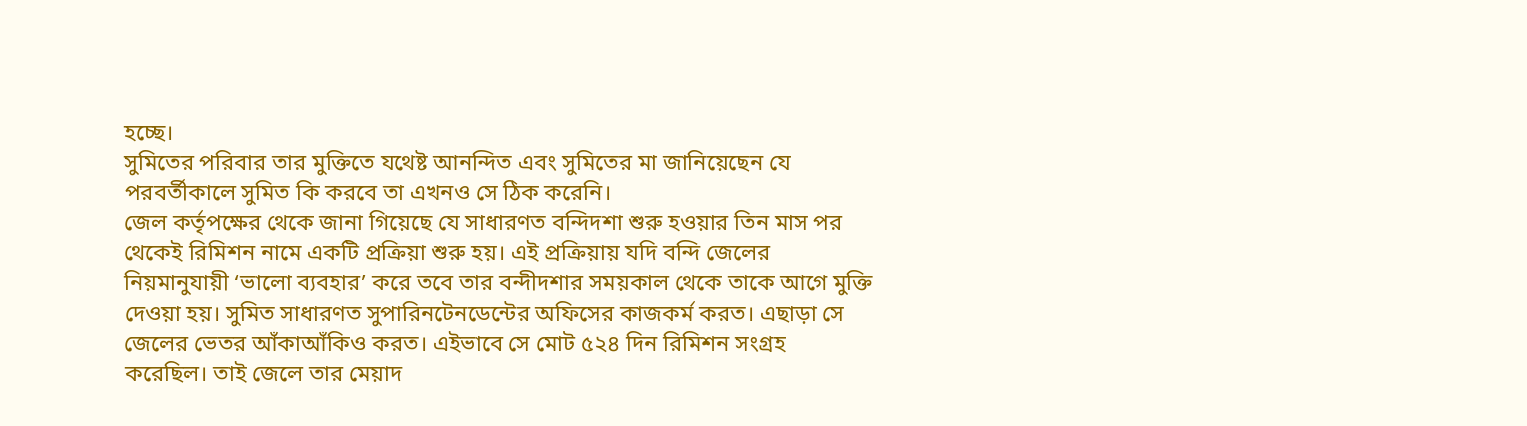হচ্ছে।
সুমিতের পরিবার তার মুক্তিতে যথেষ্ট আনন্দিত এবং সুমিতের মা জানিয়েছেন যে পরবর্তীকালে সুমিত কি করবে তা এখনও সে ঠিক করেনি।
জেল কর্তৃপক্ষের থেকে জানা গিয়েছে যে সাধারণত বন্দিদশা শুরু হওয়ার তিন মাস পর থেকেই রিমিশন নামে একটি প্রক্রিয়া শুরু হয়। এই প্রক্রিয়ায় যদি বন্দি জেলের নিয়মানুযায়ী ‘ভালো ব্যবহার’ করে তবে তার বন্দীদশার সময়কাল থেকে তাকে আগে মুক্তি দেওয়া হয়। সুমিত সাধারণত সুপারিনটেনডেন্টের অফিসের কাজকর্ম করত। এছাড়া সে জেলের ভেতর আঁকাআঁকিও করত। এইভাবে সে মোট ৫২৪ দিন রিমিশন সংগ্রহ করেছিল। তাই জেলে তার মেয়াদ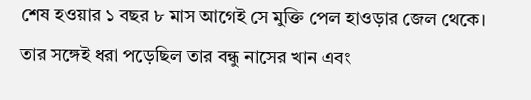শেষ হওয়ার ১ বছর ৮ মাস আগেই সে মুক্তি পেল হাওড়ার জেল থেকে।
তার সঙ্গেই ধরা পড়েছিল তার বন্ধু নাসের খান এবং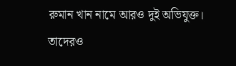রুমান খান নামে আরও দুই অভিযুক্ত। তাদেরও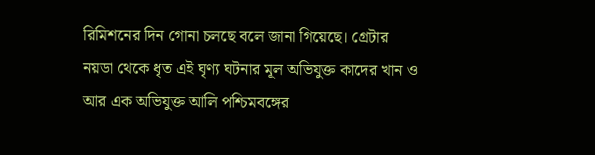রিমিশনের দিন গোনা চলছে বলে জানা গিয়েছে। গ্রেটার নয়ডা থেকে ধৃত এই ঘৃণ্য ঘটনার মূল অভিযুক্ত কাদের খান ও আর এক অভিযুক্ত আলি পশ্চিমবঙ্গের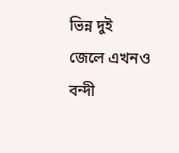ভিন্ন দুই জেলে এখনও বন্দী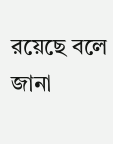রয়েছে বলে জানা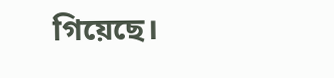গিয়েছে।